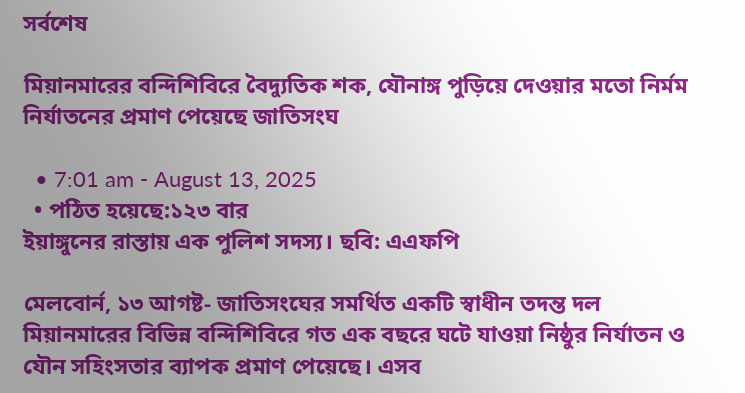সর্বশেষ

মিয়ানমারের বন্দিশিবিরে বৈদ্যুতিক শক, যৌনাঙ্গ পুড়িয়ে দেওয়ার মতো নির্মম নির্যাতনের প্রমাণ পেয়েছে জাতিসংঘ

  • 7:01 am - August 13, 2025
  • পঠিত হয়েছে:১২৩ বার
ইয়াঙ্গুনের রাস্তায় এক পুলিশ সদস্য। ছবি: এএফপি

মেলবোর্ন, ১৩ আগষ্ট- জাতিসংঘের সমর্থিত একটি স্বাধীন তদন্ত দল মিয়ানমারের বিভিন্ন বন্দিশিবিরে গত এক বছরে ঘটে যাওয়া নিষ্ঠুর নির্যাতন ও যৌন সহিংসতার ব্যাপক প্রমাণ পেয়েছে। এসব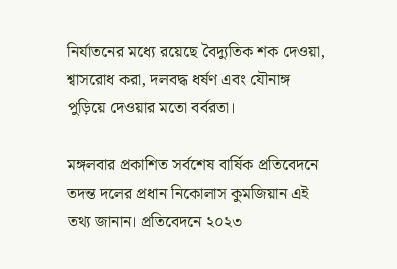নির্যাতনের মধ্যে রয়েছে বৈদ্যুতিক শক দেওয়া, শ্বাসরোধ করা, দলবদ্ধ ধর্ষণ এবং যৌনাঙ্গ পুড়িয়ে দেওয়ার মতো বর্বরতা।

মঙ্গলবার প্রকাশিত সর্বশেষ বার্ষিক প্রতিবেদনে তদন্ত দলের প্রধান নিকোলাস কুমজিয়ান এই তথ্য জানান। প্রতিবেদনে ২০২৩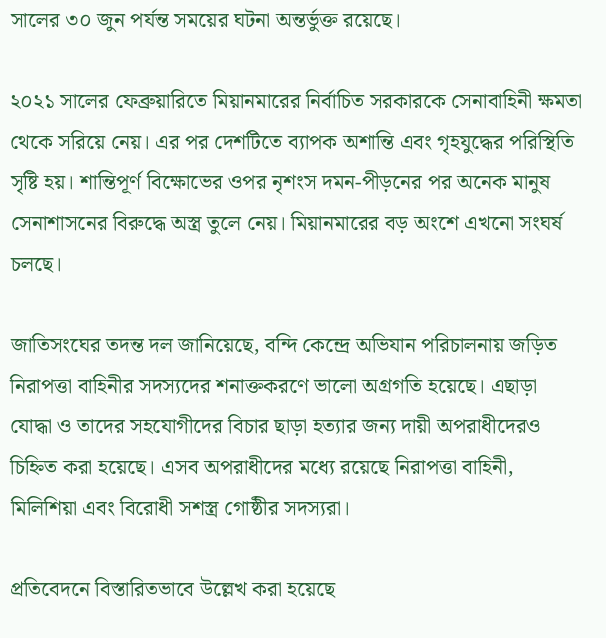সালের ৩০ জুন পর্যন্ত সময়ের ঘটনা অন্তর্ভুক্ত রয়েছে।

২০২১ সালের ফেব্রুয়ারিতে মিয়ানমারের নির্বাচিত সরকারকে সেনাবাহিনী ক্ষমতা থেকে সরিয়ে নেয়। এর পর দেশটিতে ব্যাপক অশান্তি এবং গৃহযুদ্ধের পরিস্থিতি সৃষ্টি হয়। শান্তিপূর্ণ বিক্ষোভের ওপর নৃশংস দমন-পীড়নের পর অনেক মানুষ সেনাশাসনের বিরুদ্ধে অস্ত্র তুলে নেয়। মিয়ানমারের বড় অংশে এখনো সংঘর্ষ চলছে।

জাতিসংঘের তদন্ত দল জানিয়েছে, বন্দি কেন্দ্রে অভিযান পরিচালনায় জড়িত নিরাপত্তা বাহিনীর সদস্যদের শনাক্তকরণে ভালো অগ্রগতি হয়েছে। এছাড়া যোদ্ধা ও তাদের সহযোগীদের বিচার ছাড়া হত্যার জন্য দায়ী অপরাধীদেরও চিহ্নিত করা হয়েছে। এসব অপরাধীদের মধ্যে রয়েছে নিরাপত্তা বাহিনী, মিলিশিয়া এবং বিরোধী সশস্ত্র গোষ্ঠীর সদস্যরা।

প্রতিবেদনে বিস্তারিতভাবে উল্লেখ করা হয়েছে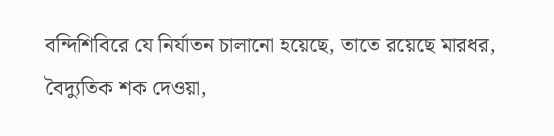বন্দিশিবিরে যে নির্যাতন চালানো হয়েছে, তাতে রয়েছে মারধর, বৈদ্যুতিক শক দেওয়া,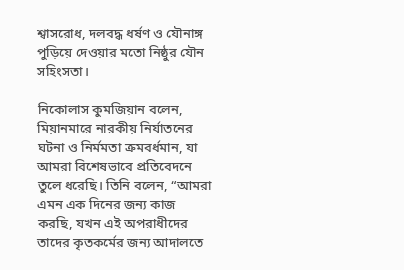শ্বাসরোধ, দলবদ্ধ ধর্ষণ ও যৌনাঙ্গ পুড়িয়ে দেওয়ার মতো নিষ্ঠুর যৌন সহিংসতা।

নিকোলাস কুমজিয়ান বলেন, মিয়ানমারে নারকীয় নির্যাতনের ঘটনা ও নির্মমতা ক্রমবর্ধমান, যা আমরা বিশেষভাবে প্রতিবেদনে তুলে ধরেছি। তিনি বলেন, “আমরা এমন এক দিনের জন্য কাজ করছি, যখন এই অপরাধীদের তাদের কৃতকর্মের জন্য আদালতে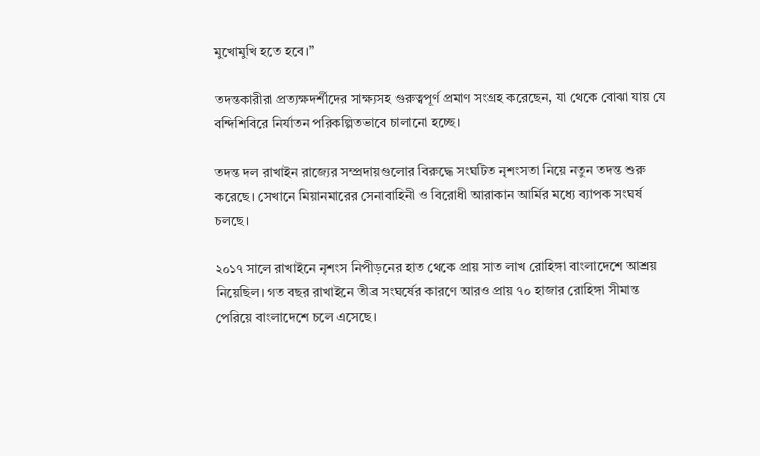মুখোমুখি হতে হবে।”

তদন্তকারীরা প্রত্যক্ষদর্শীদের সাক্ষ্যসহ গুরুত্বপূর্ণ প্রমাণ সংগ্রহ করেছেন, যা থেকে বোঝা যায় যে বন্দিশিবিরে নির্যাতন পরিকল্পিতভাবে চালানো হচ্ছে।

তদন্ত দল রাখাইন রাজ্যের সম্প্রদায়গুলোর বিরুদ্ধে সংঘটিত নৃশংসতা নিয়ে নতুন তদন্ত শুরু করেছে। সেখানে মিয়ানমারের সেনাবাহিনী ও বিরোধী আরাকান আর্মির মধ্যে ব্যাপক সংঘর্ষ চলছে।

২০১৭ সালে রাখাইনে নৃশংস নিপীড়নের হাত থেকে প্রায় সাত লাখ রোহিঙ্গা বাংলাদেশে আশ্রয় নিয়েছিল। গত বছর রাখাইনে তীব্র সংঘর্ষের কারণে আরও প্রায় ৭০ হাজার রোহিঙ্গা সীমান্ত পেরিয়ে বাংলাদেশে চলে এসেছে।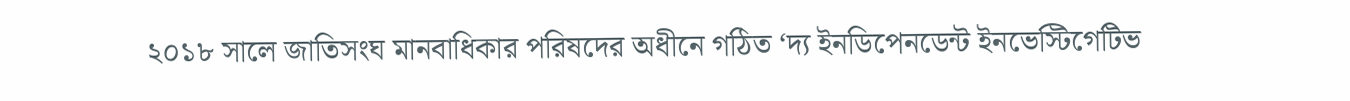২০১৮ সালে জাতিসংঘ মানবাধিকার পরিষদের অধীনে গঠিত ‘দ্য ইনডিপেনডেন্ট ইনভেস্টিগেটিভ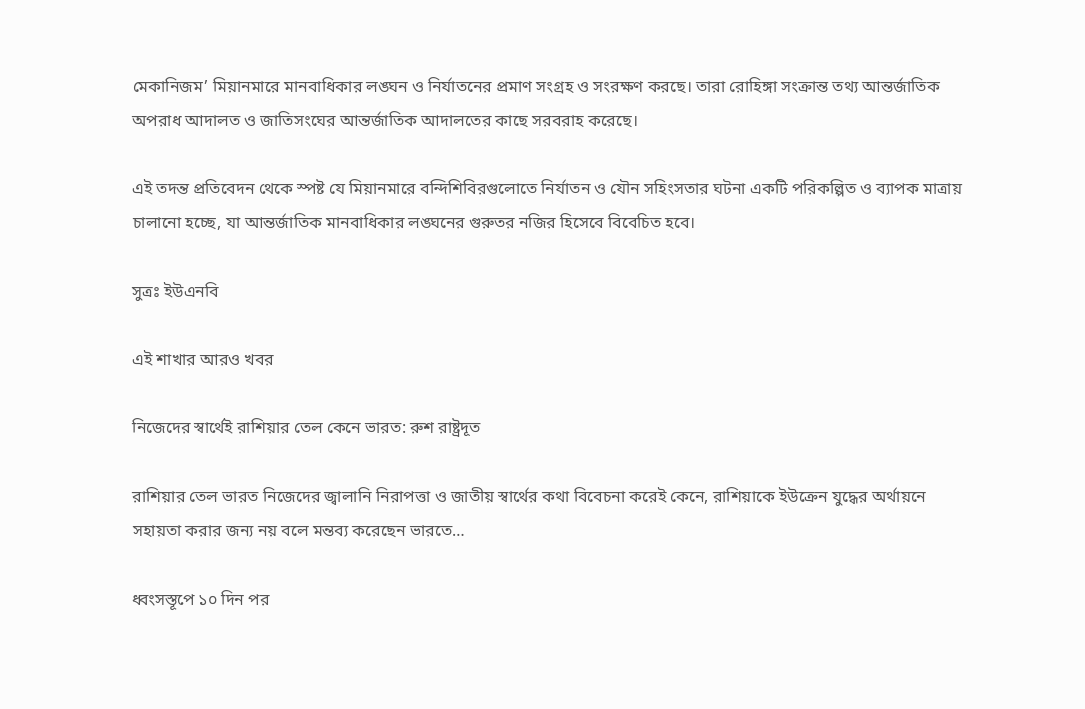মেকানিজম’ মিয়ানমারে মানবাধিকার লঙ্ঘন ও নির্যাতনের প্রমাণ সংগ্রহ ও সংরক্ষণ করছে। তারা রোহিঙ্গা সংক্রান্ত তথ্য আন্তর্জাতিক অপরাধ আদালত ও জাতিসংঘের আন্তর্জাতিক আদালতের কাছে সরবরাহ করেছে।

এই তদন্ত প্রতিবেদন থেকে স্পষ্ট যে মিয়ানমারে বন্দিশিবিরগুলোতে নির্যাতন ও যৌন সহিংসতার ঘটনা একটি পরিকল্পিত ও ব্যাপক মাত্রায় চালানো হচ্ছে, যা আন্তর্জাতিক মানবাধিকার লঙ্ঘনের গুরুতর নজির হিসেবে বিবেচিত হবে।

সুত্রঃ ইউএনবি

এই শাখার আরও খবর

নিজেদের স্বার্থেই রাশিয়ার তেল কেনে ভারত: রুশ রাষ্ট্রদূত

রাশিয়ার তেল ভারত নিজেদের জ্বালানি নিরাপত্তা ও জাতীয় স্বার্থের কথা বিবেচনা করেই কেনে, রাশিয়াকে ইউক্রেন যুদ্ধের অর্থায়নে সহায়তা করার জন্য নয় বলে মন্তব্য করেছেন ভারতে…

ধ্বংসস্তূপে ১০ দিন পর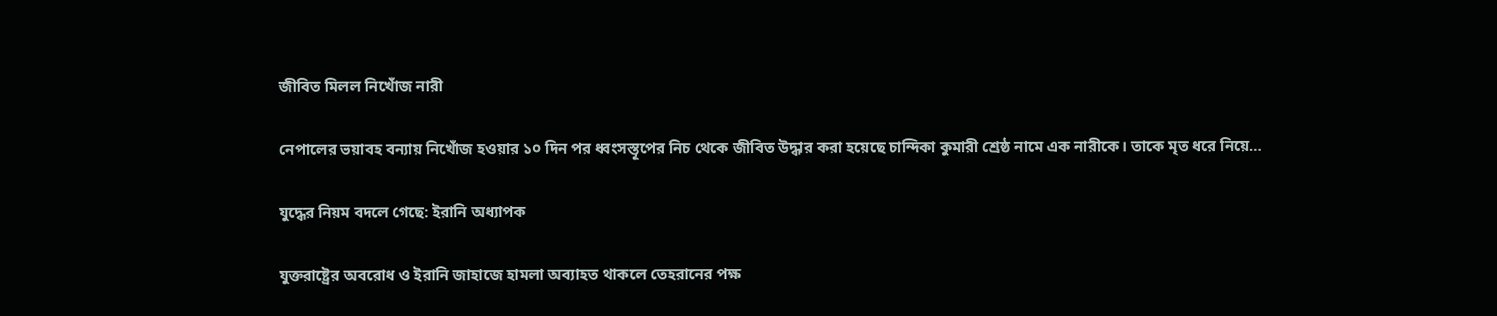জীবিত মিলল নিখোঁজ নারী

নেপালের ভয়াবহ বন্যায় নিখোঁজ হওয়ার ১০ দিন পর ধ্বংসস্তূপের নিচ থেকে জীবিত উদ্ধার করা হয়েছে চান্দিকা কুমারী শ্রেষ্ঠ নামে এক নারীকে। তাকে মৃত ধরে নিয়ে…

যুদ্ধের নিয়ম বদলে গেছে: ইরানি অধ্যাপক

যুক্তরাষ্ট্রের অবরোধ ও ইরানি জাহাজে হামলা অব্যাহত থাকলে তেহরানের পক্ষ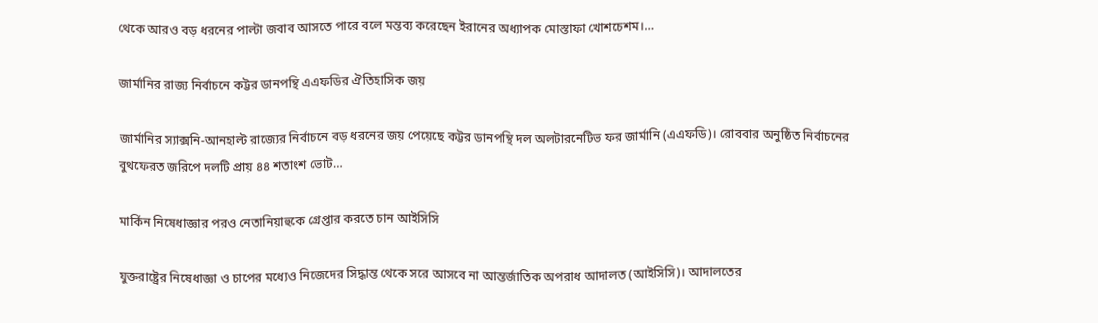থেকে আরও বড় ধরনের পাল্টা জবাব আসতে পারে বলে মন্তব্য করেছেন ইরানের অধ্যাপক মোস্তাফা খোশচেশম।…

জার্মানির রাজ্য নির্বাচনে কট্টর ডানপন্থি এএফডির ঐতিহাসিক জয়

জার্মানির স্যাক্সনি-আনহাল্ট রাজ্যের নির্বাচনে বড় ধরনের জয় পেয়েছে কট্টর ডানপন্থি দল অলটারনেটিভ ফর জার্মানি (এএফডি)। রোববার অনুষ্ঠিত নির্বাচনের বুথফেরত জরিপে দলটি প্রায় ৪৪ শতাংশ ভোট…

মার্কিন নিষেধাজ্ঞার পরও নেতানিয়াহুকে গ্রেপ্তার করতে চান আইসিসি

যুক্তরাষ্ট্রের নিষেধাজ্ঞা ও চাপের মধ্যেও নিজেদের সিদ্ধান্ত থেকে সরে আসবে না আন্তর্জাতিক অপরাধ আদালত (আইসিসি)। আদালতের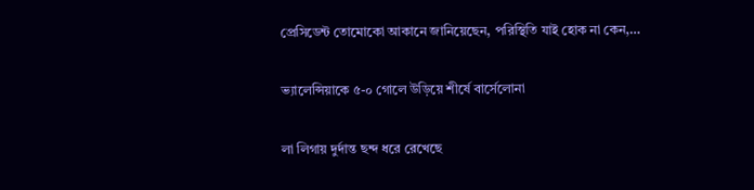প্রেসিডেন্ট তোমোকো আকানে জানিয়েছেন, পরিস্থিতি যাই হোক না কেন,…

ভ্যালেন্সিয়াকে ৫-০ গোলে উড়িয়ে শীর্ষে বার্সেলোনা

লা লিগায় দুর্দান্ত ছন্দ ধরে রেখেছে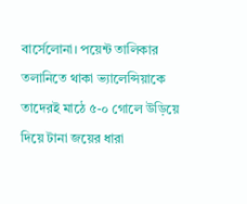বার্সেলোনা। পয়েন্ট তালিকার তলানিতে থাকা ভ্যালেন্সিয়াকে তাদেরই মাঠে ৫-০ গোলে উড়িয়ে দিয়ে টানা জয়ের ধারা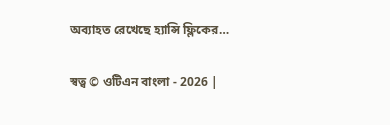অব্যাহত রেখেছে হ্যান্সি ফ্লিকের…

স্বত্ব © ওটিএন বাংলা - 2026 |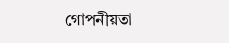গোপনীয়তা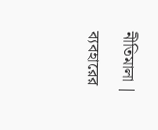নীতিমালা | ব্যবহারের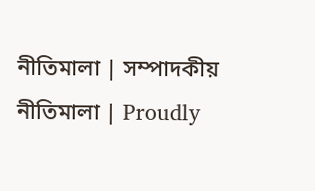নীতিমালা | সম্পাদকীয় নীতিমালা | Proudly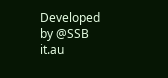Developed by @SSB it.au